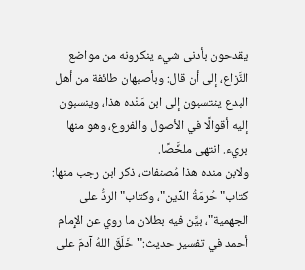يقدحون بأدنى شيء ينكرونه من مواضع النَّزاع، إلى أن قال: وبأصبهان طائفة من أهل البدع ينتسبون إلى ابن مَنْده هذا، وينسبون إليه أقوالًا في الأصول والفروع، وهو منها بريء. انتهى ملخَّصًا.
ولابن منده هذا مُصنفات، ذكر ابن رجب منها: كتاب"حُرمَةُ الدِّين"، وكتاب"الردُّ على الجهمية"، بيَّن فيه بطلان ما روي عن الإِمام أحمد في تفسير حديث:"خَلَقَ اللهُ آدمَ على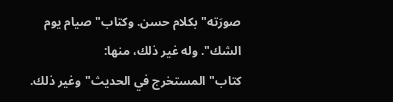صورَته"بكلام حسن. وكتاب"صيام يوم الشك". وله غير ذلك، منها: كتاب"المستخرج في الحديث"وغير ذلك.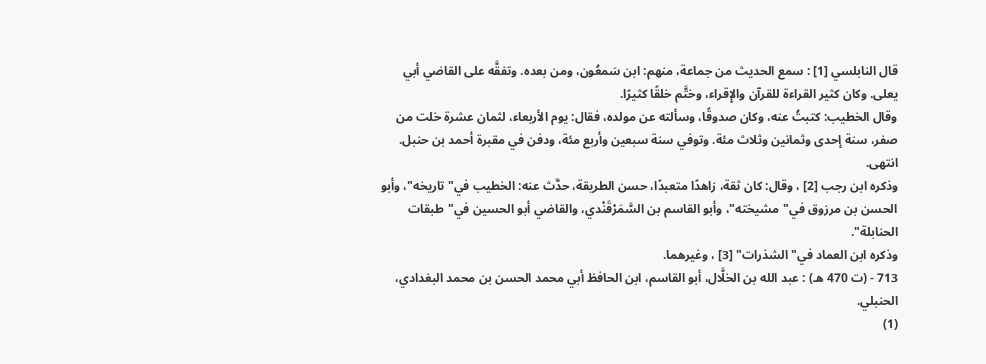قال النابلسي [1] : سمع الحديث من جماعة، منهم: ابن سَمعُون، ومن بعده. وتفقَّه على القاضي أبي يعلى. وكان كثير القراءة للقرآن والإِقراء، وختَّم خلقًا كثيرًا.
وقال الخطيب: كتبتُ عنه، وكان صدوقًا، وسألته عن مولده، فقال: يوم الأربعاء، لثمان عشرة خلت من صفر، سنة إحدى وثمانين وثلاث مئة. وتوفي سنة سبعين وأربع مئة، ودفن في مقبرة أحمد بن حنبل. انتهى.
وذكره ابن رجب [2] ، وقال: كان ثقة، زاهدًا متعبدًا، حسن الطريقة، حدَّث عنه: الخطيب في"تاريخه"، وأبو الحسن بن مرزوق في"مشيخته"، وأبو القاسم بن السَّمَرْقَنْدي، والقاضي أبو الحسين في"طبقات الحنابلة".
وذكره ابن العماد في"الشذرات" [3] ، وغيرهما.
713 - (ت 470 هـ) : عبد الله بن الخلَّال، أبو القاسم، ابن الحافظ أبي محمد الحسن بن محمد البغدادي، الحنبلي.
(1)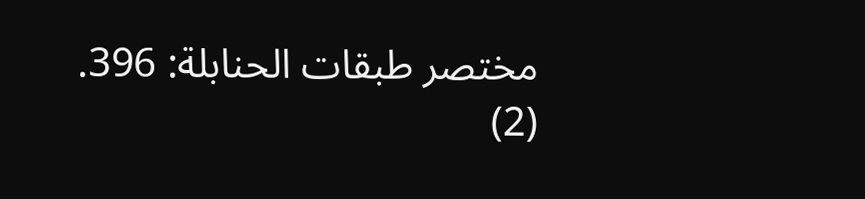مختصر طبقات الحنابلة: 396.
(2)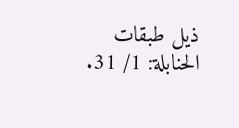ذيل طبقات الحنابلة: 1/ 31.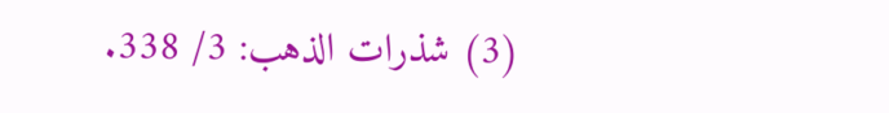(3) شذرات الذهب: 3/ 338.